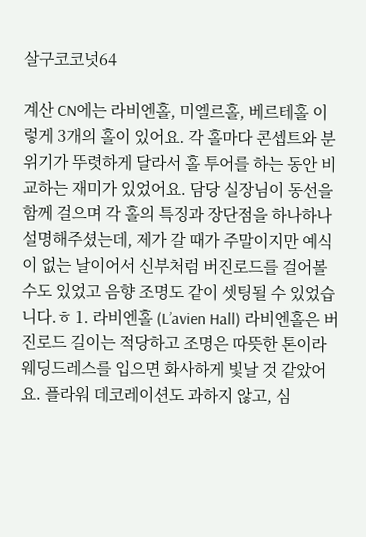살구코코넛64

계산 CN에는 라비엔홀, 미엘르홀, 베르테홀 이렇게 3개의 홀이 있어요. 각 홀마다 콘셉트와 분위기가 뚜렷하게 달라서 홀 투어를 하는 동안 비교하는 재미가 있었어요. 담당 실장님이 동선을 함께 걸으며 각 홀의 특징과 장단점을 하나하나 설명해주셨는데, 제가 갈 때가 주말이지만 예식이 없는 날이어서 신부처럼 버진로드를 걸어볼 수도 있었고 음향 조명도 같이 셋팅될 수 있었습니다.ㅎ 1. 라비엔홀 (L’avien Hall) 라비엔홀은 버진로드 길이는 적당하고 조명은 따뜻한 톤이라 웨딩드레스를 입으면 화사하게 빛날 것 같았어요. 플라워 데코레이션도 과하지 않고, 심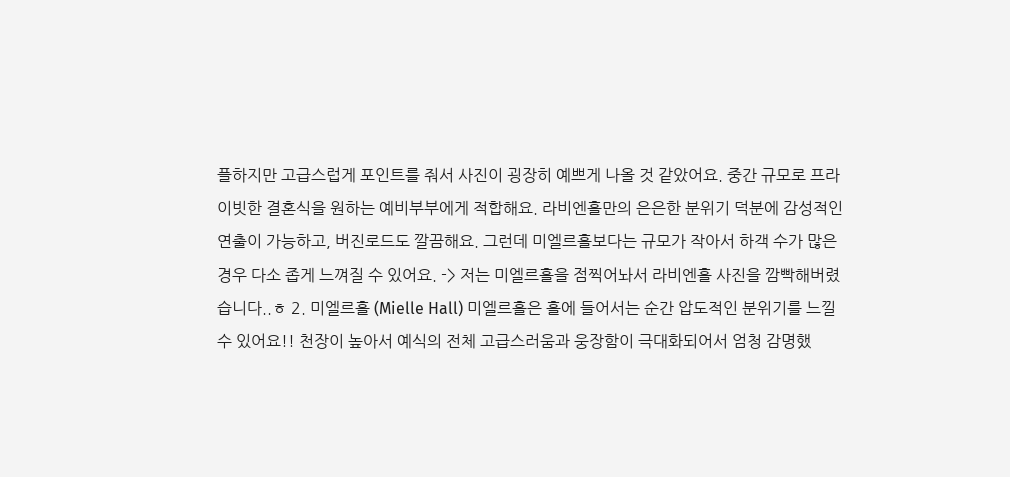플하지만 고급스럽게 포인트를 줘서 사진이 굉장히 예쁘게 나올 것 같았어요. 중간 규모로 프라이빗한 결혼식을 원하는 예비부부에게 적합해요. 라비엔홀만의 은은한 분위기 덕분에 감성적인 연출이 가능하고, 버진로드도 깔끔해요. 그런데 미엘르홀보다는 규모가 작아서 하객 수가 많은 경우 다소 좁게 느껴질 수 있어요. -> 저는 미엘르홀을 점찍어놔서 라비엔홀 사진을 깜빡해버렸습니다..ㅎ 2. 미엘르홀 (Mielle Hall) 미엘르홀은 홀에 들어서는 순간 압도적인 분위기를 느낄 수 있어요!! 천장이 높아서 예식의 전체 고급스러움과 웅장함이 극대화되어서 엄청 감명했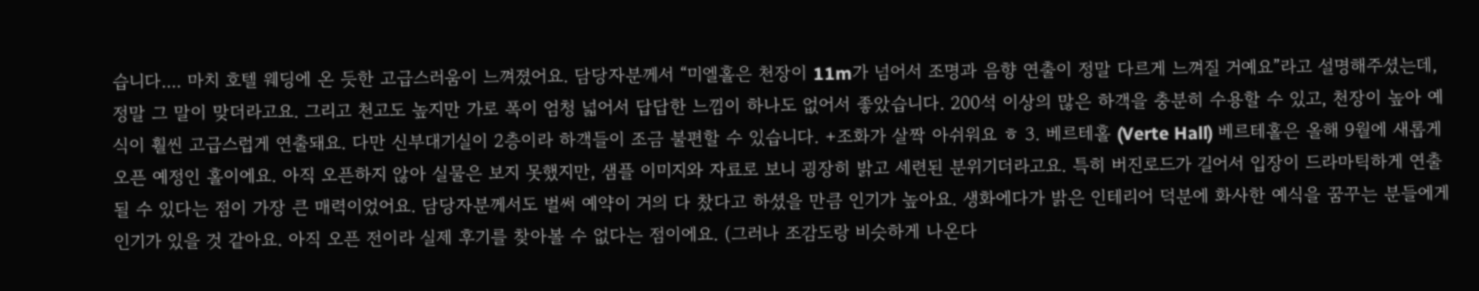습니다.... 마치 호텔 웨딩에 온 듯한 고급스러움이 느껴졌어요. 담당자분께서 “미엘홀은 천장이 11m가 넘어서 조명과 음향 연출이 정말 다르게 느껴질 거예요”라고 설명해주셨는데, 정말 그 말이 맞더라고요. 그리고 천고도 높지만 가로 폭이 엄청 넓어서 답답한 느낌이 하나도 없어서 좋았습니다. 200석 이상의 많은 하객을 충분히 수용할 수 있고, 천장이 높아 예식이 훨씬 고급스럽게 연출돼요. 다만 신부대기실이 2층이라 하객들이 조금 불편할 수 있습니다. +조화가 살짝 아쉬워요 ㅎ 3. 베르테홀 (Verte Hall) 베르테홀은 올해 9월에 새롭게 오픈 예정인 홀이에요. 아직 오픈하지 않아 실물은 보지 못했지만, 샘플 이미지와 자료로 보니 굉장히 밝고 세련된 분위기더라고요. 특히 버진로드가 길어서 입장이 드라마틱하게 연출될 수 있다는 점이 가장 큰 매력이었어요. 담당자분께서도 벌써 예약이 거의 다 찼다고 하셨을 만큼 인기가 높아요. 생화에다가 밝은 인테리어 덕분에 화사한 예식을 꿈꾸는 분들에게 인기가 있을 것 같아요. 아직 오픈 전이라 실제 후기를 찾아볼 수 없다는 점이에요. (그러나 조감도랑 비슷하게 나온다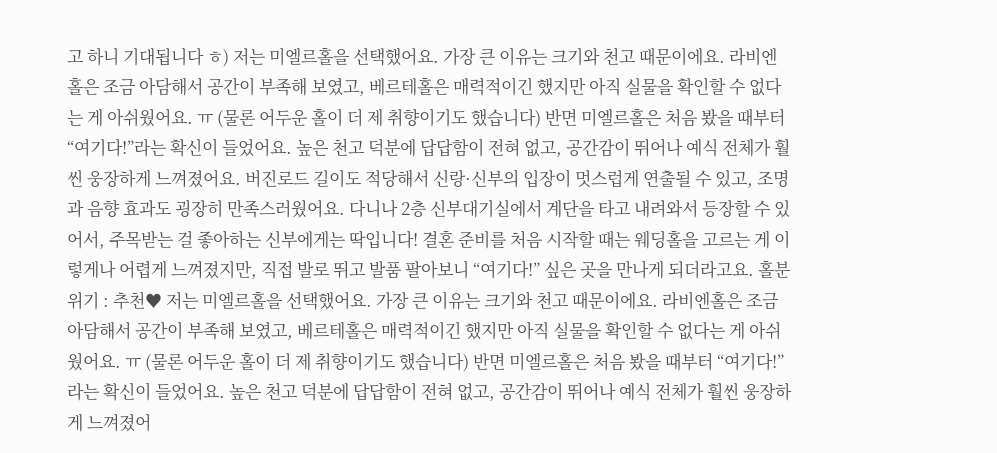고 하니 기대됩니다 ㅎ) 저는 미엘르홀을 선택했어요. 가장 큰 이유는 크기와 천고 때문이에요. 라비엔홀은 조금 아담해서 공간이 부족해 보였고, 베르테홀은 매력적이긴 했지만 아직 실물을 확인할 수 없다는 게 아쉬웠어요. ㅠ (물론 어두운 홀이 더 제 취향이기도 했습니다) 반면 미엘르홀은 처음 봤을 때부터 “여기다!”라는 확신이 들었어요. 높은 천고 덕분에 답답함이 전혀 없고, 공간감이 뛰어나 예식 전체가 훨씬 웅장하게 느껴졌어요. 버진로드 길이도 적당해서 신랑·신부의 입장이 멋스럽게 연출될 수 있고, 조명과 음향 효과도 굉장히 만족스러웠어요. 다니나 2층 신부대기실에서 계단을 타고 내려와서 등장할 수 있어서, 주목받는 걸 좋아하는 신부에게는 딱입니다! 결혼 준비를 처음 시작할 때는 웨딩홀을 고르는 게 이렇게나 어렵게 느껴졌지만, 직접 발로 뛰고 발품 팔아보니 “여기다!” 싶은 곳을 만나게 되더라고요. 홀분위기 : 추천♥ 저는 미엘르홀을 선택했어요. 가장 큰 이유는 크기와 천고 때문이에요. 라비엔홀은 조금 아담해서 공간이 부족해 보였고, 베르테홀은 매력적이긴 했지만 아직 실물을 확인할 수 없다는 게 아쉬웠어요. ㅠ (물론 어두운 홀이 더 제 취향이기도 했습니다) 반면 미엘르홀은 처음 봤을 때부터 “여기다!”라는 확신이 들었어요. 높은 천고 덕분에 답답함이 전혀 없고, 공간감이 뛰어나 예식 전체가 훨씬 웅장하게 느껴졌어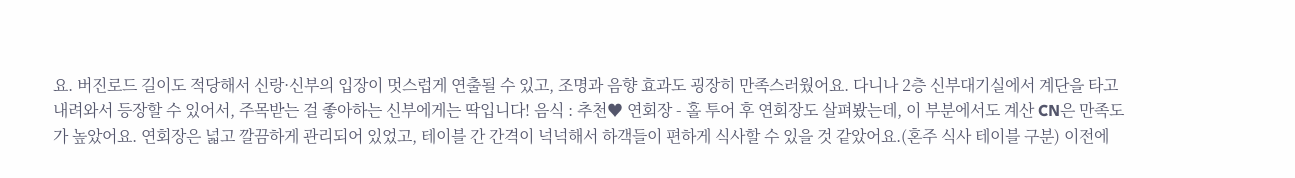요. 버진로드 길이도 적당해서 신랑·신부의 입장이 멋스럽게 연출될 수 있고, 조명과 음향 효과도 굉장히 만족스러웠어요. 다니나 2층 신부대기실에서 계단을 타고 내려와서 등장할 수 있어서, 주목받는 걸 좋아하는 신부에게는 딱입니다! 음식 : 추천♥ 연회장 - 홀 투어 후 연회장도 살펴봤는데, 이 부분에서도 계산 CN은 만족도가 높았어요. 연회장은 넓고 깔끔하게 관리되어 있었고, 테이블 간 간격이 넉넉해서 하객들이 편하게 식사할 수 있을 것 같았어요.(혼주 식사 테이블 구분) 이전에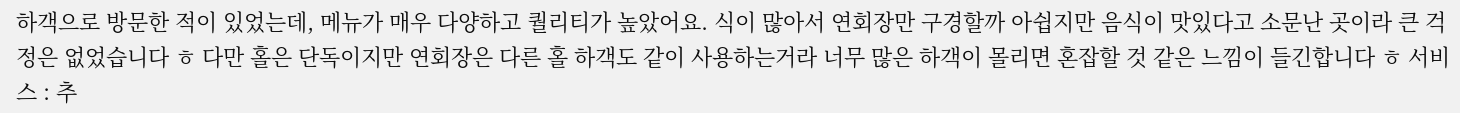하객으로 방문한 적이 있었는데, 메뉴가 매우 다양하고 퀄리티가 높았어요. 식이 많아서 연회장만 구경할까 아쉽지만 음식이 맛있다고 소문난 곳이라 큰 걱정은 없었습니다 ㅎ 다만 홀은 단독이지만 연회장은 다른 홀 하객도 같이 사용하는거라 너무 많은 하객이 몰리면 혼잡할 것 같은 느낌이 들긴합니다 ㅎ 서비스 : 추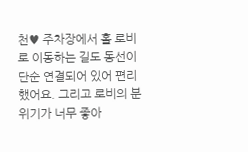천♥ 주차장에서 홀 로비로 이동하는 길도 동선이 단순 연결되어 있어 편리했어요. 그리고 로비의 분위기가 너무 좋아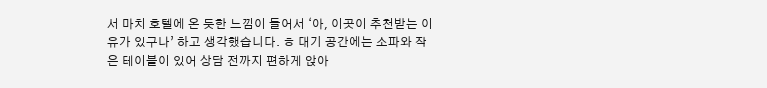서 마치 호텔에 온 듯한 느낌이 들어서 ‘아, 이곳이 추천받는 이유가 있구나’ 하고 생각했습니다. ㅎ 대기 공간에는 소파와 작은 테이블이 있어 상담 전까지 편하게 앉아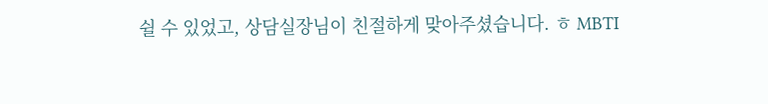쉴 수 있었고, 상담실장님이 친절하게 맞아주셨습니다. ㅎ MBTI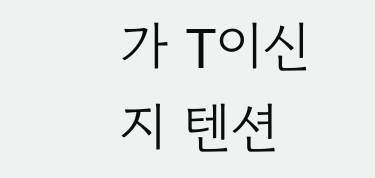가 T이신지 텐션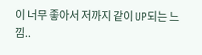이 너무 좋아서 저까지 같이 UP되는 느낌..